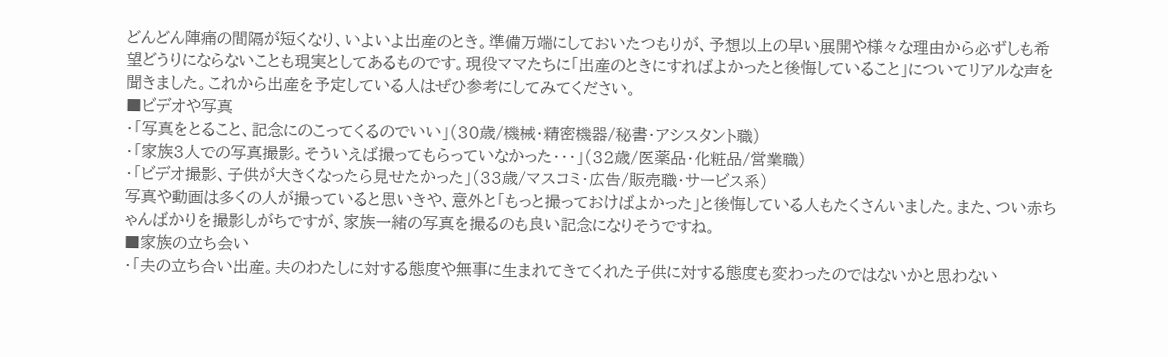どんどん陣痛の間隔が短くなり、いよいよ出産のとき。準備万端にしておいたつもりが、予想以上の早い展開や様々な理由から必ずしも希望どうりにならないことも現実としてあるものです。現役ママたちに「出産のときにすればよかったと後悔していること」についてリアルな声を聞きました。これから出産を予定している人はぜひ参考にしてみてください。
■ビデオや写真
・「写真をとること、記念にのこってくるのでいい」(30歳/機械・精密機器/秘書・アシスタント職)
・「家族3人での写真撮影。そういえば撮ってもらっていなかった・・・」(32歳/医薬品・化粧品/営業職)
・「ビデオ撮影、子供が大きくなったら見せたかった」(33歳/マスコミ・広告/販売職・サービス系)
写真や動画は多くの人が撮っていると思いきや、意外と「もっと撮っておけばよかった」と後悔している人もたくさんいました。また、つい赤ちゃんばかりを撮影しがちですが、家族一緒の写真を撮るのも良い記念になりそうですね。
■家族の立ち会い
・「夫の立ち合い出産。夫のわたしに対する態度や無事に生まれてきてくれた子供に対する態度も変わったのではないかと思わない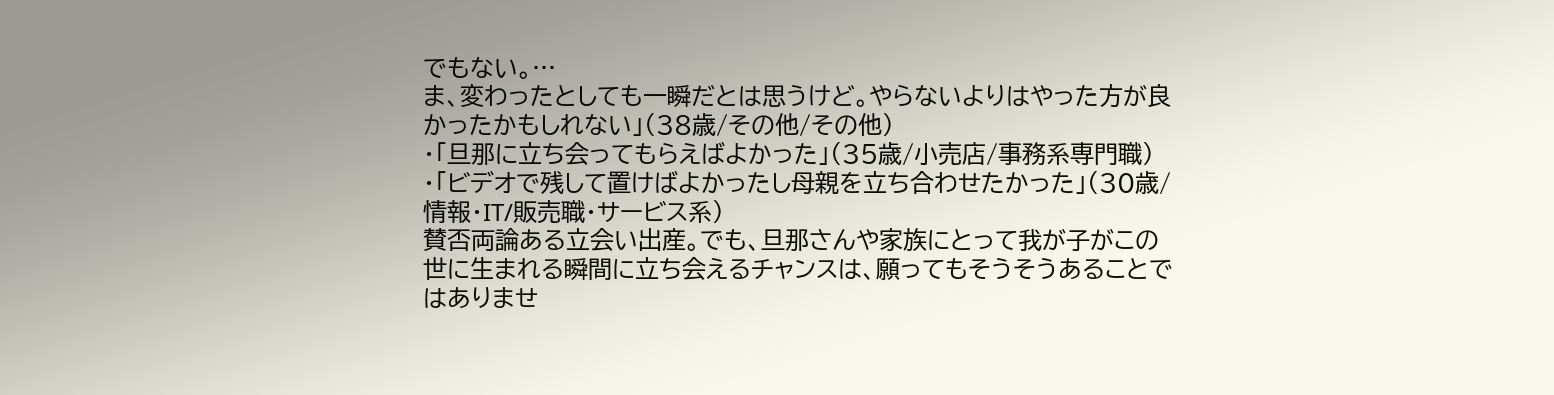でもない。…
ま、変わったとしても一瞬だとは思うけど。やらないよりはやった方が良かったかもしれない」(38歳/その他/その他)
・「旦那に立ち会ってもらえばよかった」(35歳/小売店/事務系専門職)
・「ビデオで残して置けばよかったし母親を立ち合わせたかった」(30歳/情報・IT/販売職・サービス系)
賛否両論ある立会い出産。でも、旦那さんや家族にとって我が子がこの世に生まれる瞬間に立ち会えるチャンスは、願ってもそうそうあることではありませ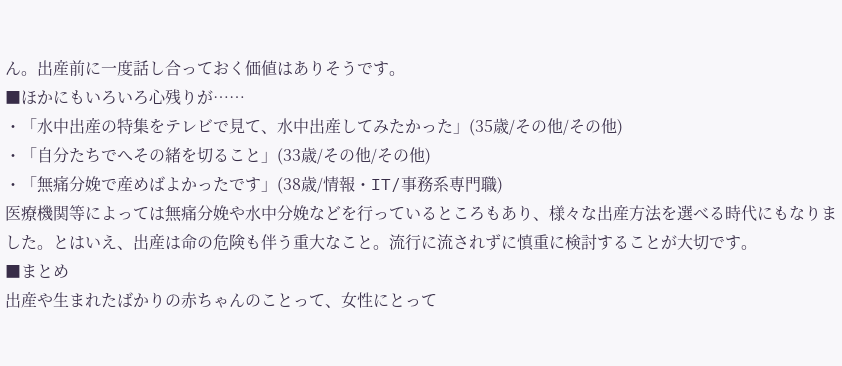ん。出産前に一度話し合っておく価値はありそうです。
■ほかにもいろいろ心残りが……
・「水中出産の特集をテレビで見て、水中出産してみたかった」(35歳/その他/その他)
・「自分たちでへその緒を切ること」(33歳/その他/その他)
・「無痛分娩で産めばよかったです」(38歳/情報・IT/事務系専門職)
医療機関等によっては無痛分娩や水中分娩などを行っているところもあり、様々な出産方法を選べる時代にもなりました。とはいえ、出産は命の危険も伴う重大なこと。流行に流されずに慎重に検討することが大切です。
■まとめ
出産や生まれたばかりの赤ちゃんのことって、女性にとって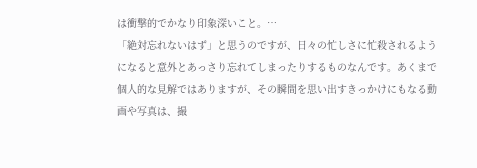は衝撃的でかなり印象深いこと。…
「絶対忘れないはず」と思うのですが、日々の忙しさに忙殺されるようになると意外とあっさり忘れてしまったりするものなんです。あくまで個人的な見解ではありますが、その瞬間を思い出すきっかけにもなる動画や写真は、撮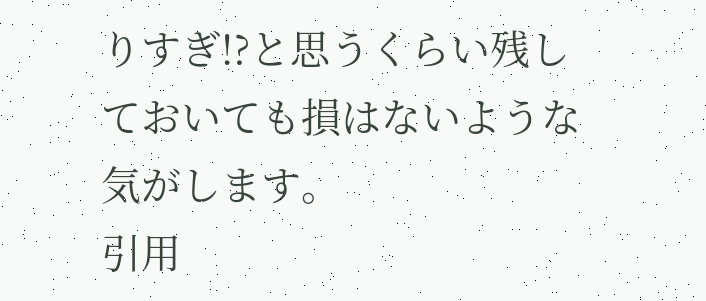りすぎ!?と思うくらい残しておいても損はないような気がします。
引用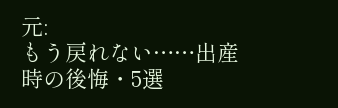元:
もう戻れない……出産時の後悔・5選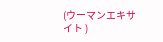(ウーマンエキサイト )